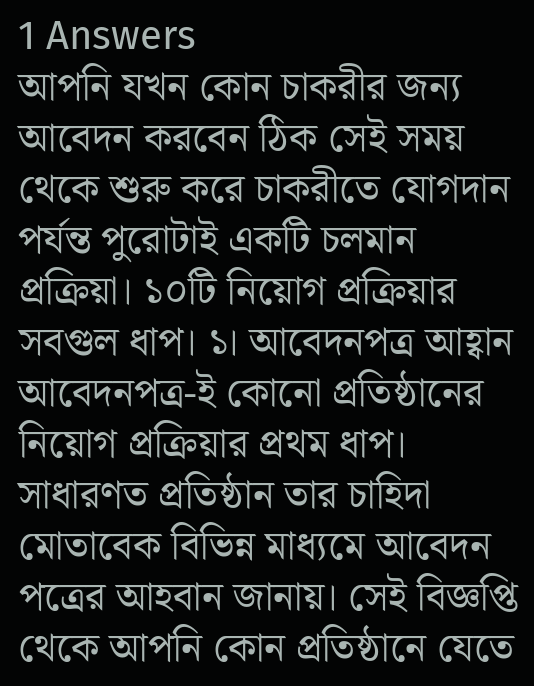1 Answers
আপনি যখন কোন চাকরীর জন্য আবেদন করবেন ঠিক সেই সময় থেকে শুরু করে চাকরীতে যোগদান পর্যন্ত পুরোটাই একটি চলমান প্রক্রিয়া। ১০টি নিয়োগ প্রক্রিয়ার সবগুল ধাপ। ১। আবেদনপত্র আহ্বান আবেদনপত্র-ই কোনো প্রতিষ্ঠানের নিয়োগ প্রক্রিয়ার প্রথম ধাপ। সাধারণত প্রতিষ্ঠান তার চাহিদা মোতাবেক বিভিন্ন মাধ্যমে আবেদন পত্রের আহবান জানায়। সেই বিজ্ঞপ্তি থেকে আপনি কোন প্রতিষ্ঠানে যেতে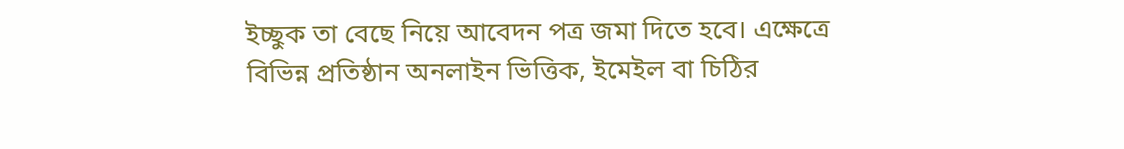ইচ্ছুক তা বেছে নিয়ে আবেদন পত্র জমা দিতে হবে। এক্ষেত্রে বিভিন্ন প্রতিষ্ঠান অনলাইন ভিত্তিক, ইমেইল বা চিঠির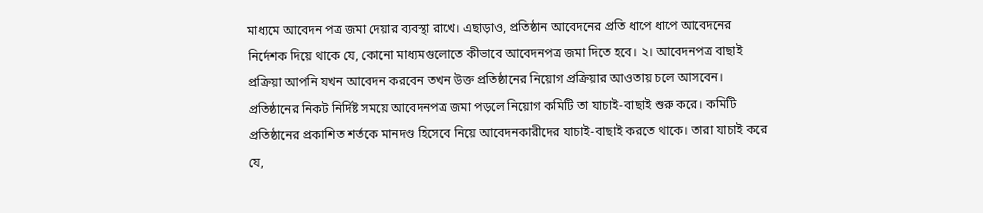মাধ্যমে আবেদন পত্র জমা দেয়ার ব্যবস্থা রাখে। এছাড়াও, প্রতিষ্ঠান আবেদনের প্রতি ধাপে ধাপে আবেদনের নির্দেশক দিয়ে থাকে যে, কোনো মাধ্যমগুলোতে কীভাবে আবেদনপত্র জমা দিতে হবে। ২। আবেদনপত্র বাছাই প্রক্রিয়া আপনি যখন আবেদন করবেন তখন উক্ত প্রতিষ্ঠানের নিয়োগ প্রক্রিয়ার আওতায় চলে আসবেন। প্রতিষ্ঠানের নিকট নির্দিষ্ট সময়ে আবেদনপত্র জমা পড়লে নিয়োগ কমিটি তা যাচাই-বাছাই শুরু করে। কমিটি প্রতিষ্ঠানের প্রকাশিত শর্তকে মানদণ্ড হিসেবে নিয়ে আবেদনকারীদের যাচাই-বাছাই করতে থাকে। তারা যাচাই করে যে,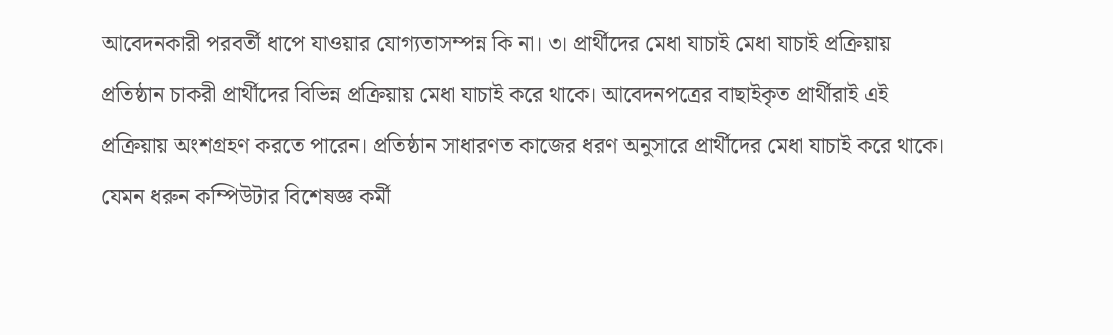আবেদনকারী পরবর্তী ধাপে যাওয়ার যোগ্যতাসম্পন্ন কি না। ৩। প্রার্থীদের মেধা যাচাই মেধা যাচাই প্রক্রিয়ায় প্রতিষ্ঠান চাকরী প্রার্থীদের বিভিন্ন প্রক্রিয়ায় মেধা যাচাই করে থাকে। আবেদনপত্রের বাছাইকৃত প্রার্থীরাই এই প্রক্রিয়ায় অংশগ্রহণ করতে পারেন। প্রতিষ্ঠান সাধারণত কাজের ধরণ অনুসারে প্রার্থীদের মেধা যাচাই করে থাকে। যেমন ধরুন কম্পিউটার বিশেষজ্ঞ কর্মী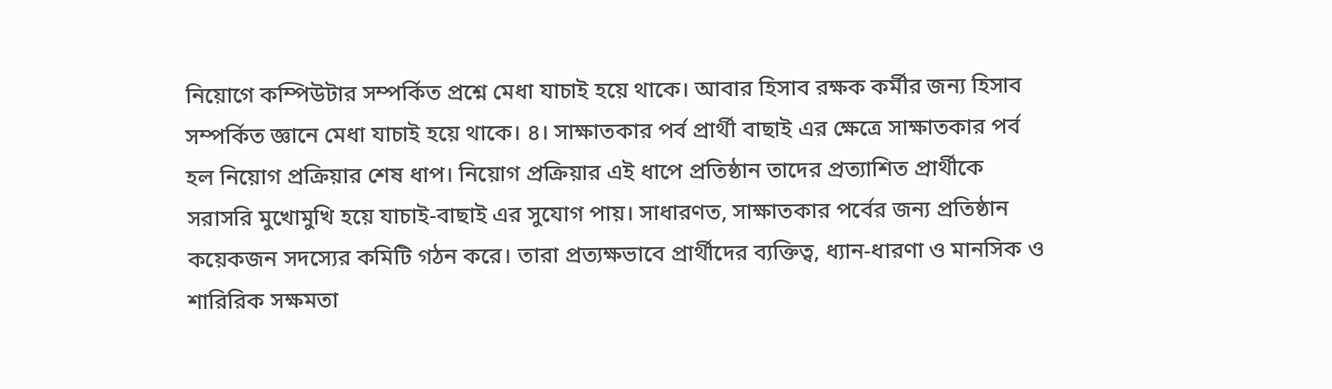নিয়োগে কম্পিউটার সম্পর্কিত প্রশ্নে মেধা যাচাই হয়ে থাকে। আবার হিসাব রক্ষক কর্মীর জন্য হিসাব সম্পর্কিত জ্ঞানে মেধা যাচাই হয়ে থাকে। ৪। সাক্ষাতকার পর্ব প্রার্থী বাছাই এর ক্ষেত্রে সাক্ষাতকার পর্ব হল নিয়োগ প্রক্রিয়ার শেষ ধাপ। নিয়োগ প্রক্রিয়ার এই ধাপে প্রতিষ্ঠান তাদের প্রত্যাশিত প্রার্থীকে সরাসরি মুখোমুখি হয়ে যাচাই-বাছাই এর সুযোগ পায়। সাধারণত, সাক্ষাতকার পর্বের জন্য প্রতিষ্ঠান কয়েকজন সদস্যের কমিটি গঠন করে। তারা প্রত্যক্ষভাবে প্রার্থীদের ব্যক্তিত্ব, ধ্যান-ধারণা ও মানসিক ও শারিরিক সক্ষমতা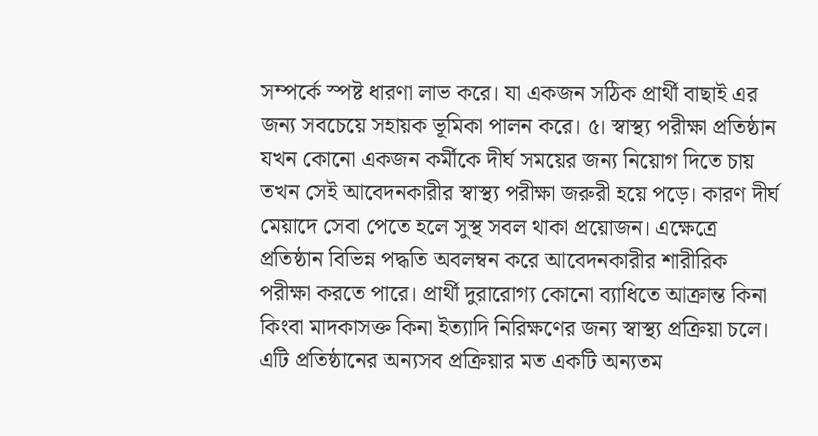সম্পর্কে স্পষ্ট ধারণা লাভ করে। যা একজন সঠিক প্রার্থী বাছাই এর জন্য সবচেয়ে সহায়ক ভূমিকা পালন করে। ৫। স্বাস্থ্য পরীক্ষা প্রতিষ্ঠান যখন কোনো একজন কর্মীকে দীর্ঘ সময়ের জন্য নিয়োগ দিতে চায় তখন সেই আবেদনকারীর স্বাস্থ্য পরীক্ষা জরুরী হয়ে পড়ে। কারণ দীর্ঘ মেয়াদে সেবা পেতে হলে সুস্থ সবল থাকা প্রয়োজন। এক্ষেত্রে প্রতিষ্ঠান বিভিন্ন পদ্ধতি অবলম্বন করে আবেদনকারীর শারীরিক পরীক্ষা করতে পারে। প্রার্থী দুরারোগ্য কোনো ব্যাধিতে আক্রান্ত কিনা কিংবা মাদকাসক্ত কিনা ইত্যাদি নিরিক্ষণের জন্য স্বাস্থ্য প্রক্রিয়া চলে। এটি প্রতিষ্ঠানের অন্যসব প্রক্রিয়ার মত একটি অন্যতম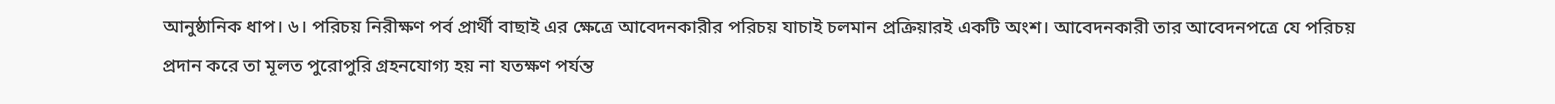আনুষ্ঠানিক ধাপ। ৬। পরিচয় নিরীক্ষণ পর্ব প্রার্থী বাছাই এর ক্ষেত্রে আবেদনকারীর পরিচয় যাচাই চলমান প্রক্রিয়ারই একটি অংশ। আবেদনকারী তার আবেদনপত্রে যে পরিচয় প্রদান করে তা মূলত পুরোপুরি গ্রহনযোগ্য হয় না যতক্ষণ পর্যন্ত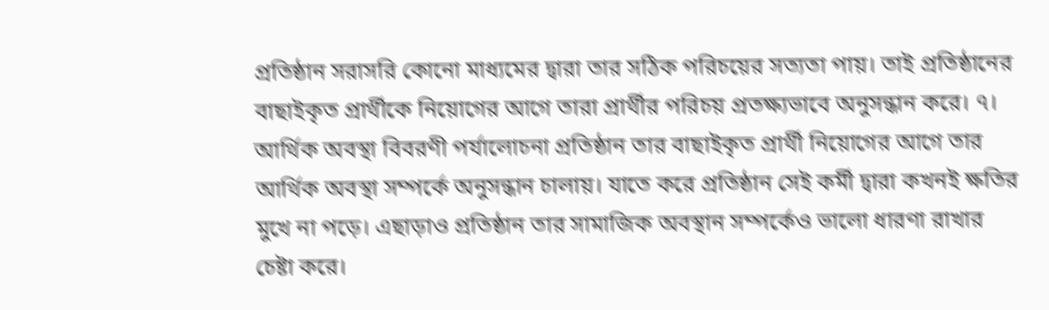প্রতিষ্ঠান সরাসরি কোনো মাধ্যমের দ্বারা তার সঠিক পরিচয়ের সত্যতা পায়। তাই প্রতিষ্ঠানের বাছাইকৃত প্রার্থীকে নিয়োগের আগে তারা প্রার্থীর পরিচয় প্রতক্ষ্যভাবে অনুসন্ধান করে। ৭। আর্থিক অবস্থা বিবরণী পর্যালোচনা প্রতিষ্ঠান তার বাছাইকৃত প্রার্থী নিয়োগের আগে তার আর্থিক অবস্থা সম্পর্কে অনুসন্ধান চালায়। যাতে করে প্রতিষ্ঠান সেই কর্মী দ্বারা কখনই ক্ষতির মুখে না পড়ে। এছাড়াও প্রতিষ্ঠান তার সামাজিক অবস্থান সম্পর্কেও ভালো ধারণা রাখার চেষ্টা করে।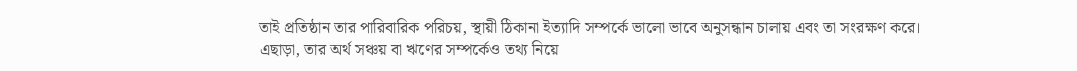তাই প্রতিষ্ঠান তার পারিবারিক পরিচয়, স্থায়ী ঠিকানা ইত্যাদি সম্পর্কে ভালো ভাবে অনুসন্ধান চালায় এবং তা সংরক্ষণ করে। এছাড়া, তার অর্থ সঞ্চয় বা ঋণের সম্পর্কেও তথ্য নিয়ে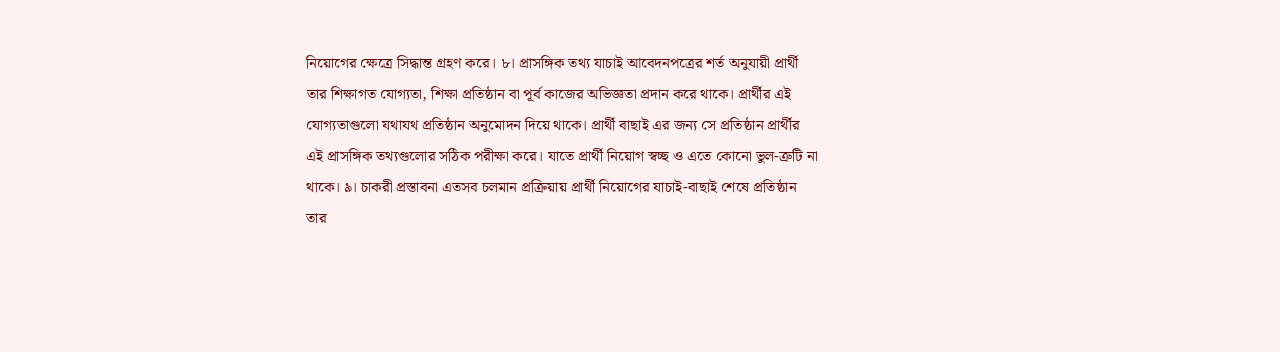নিয়োগের ক্ষেত্রে সিদ্ধান্ত গ্রহণ করে। ৮। প্রাসঙ্গিক তথ্য যাচাই আবেদনপত্রের শর্ত অনুযায়ী প্রার্থী তার শিক্ষাগত যোগ্যতা, শিক্ষা প্রতিষ্ঠান বা পূর্ব কাজের অভিজ্ঞতা প্রদান করে থাকে। প্রার্থীর এই যোগ্যতাগুলো যথাযথ প্রতিষ্ঠান অনুমোদন দিয়ে থাকে। প্রার্থী বাছাই এর জন্য সে প্রতিষ্ঠান প্রার্থীর এই প্রাসঙ্গিক তথ্যগুলোর সঠিক পরীক্ষা করে। যাতে প্রার্থী নিয়োগ স্বচ্ছ ও এতে কোনো ভুল-ত্রুটি না থাকে। ৯। চাকরী প্রস্তাবনা এতসব চলমান প্রক্রিয়ায় প্রার্থী নিয়োগের যাচাই-বাছাই শেষে প্রতিষ্ঠান তার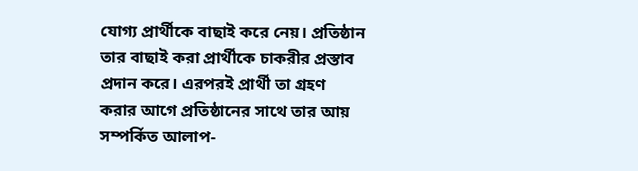যোগ্য প্রার্থীকে বাছাই করে নেয়। প্রতিষ্ঠান তার বাছাই করা প্রার্থীকে চাকরীর প্রস্তাব প্রদান করে। এরপরই প্রার্থী তা গ্রহণ করার আগে প্রতিষ্ঠানের সাথে তার আয় সম্পর্কিত আলাপ-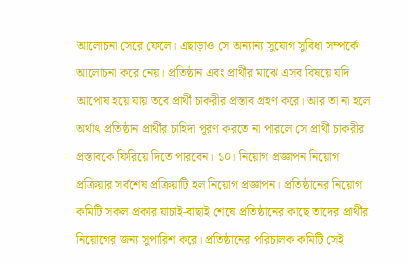আলোচনা সেরে ফেলে। এছাড়াও সে অন্যান্য সুযোগ সুবিধা সম্পর্কে আলোচনা করে নেয়। প্রতিষ্ঠান এবং প্রার্থীর মাঝে এসব বিষয়ে যদি আপোষ হয়ে যায় তবে প্রার্থী চাকরীর প্রস্তাব গ্রহণ করে। আর তা না হলে অর্থাৎ প্রতিষ্ঠান প্রার্থীর চাহিদা পূরণ করতে না পারলে সে প্রার্থী চাকরীর প্রস্তাবকে ফিরিয়ে দিতে পারবেন। ১০। নিয়োগ প্রজ্ঞাপন নিয়োগ প্রক্রিয়ার সর্বশেষ প্রক্রিয়াটি হল নিয়োগ প্রজ্ঞাপন। প্রতিষ্ঠানের নিয়োগ কমিটি সকল প্রকার যাচাই-বাছাই শেষে প্রতিষ্ঠানের কাছে তাদের প্রার্থীর নিয়োগের জন্য সুপারিশ করে। প্রতিষ্ঠানের পরিচালক কমিটি সেই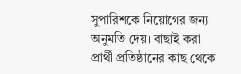সুপারিশকে নিয়োগের জন্য অনুমতি দেয়। বাছাই করা প্রার্থী প্রতিষ্ঠানের কাছ থেকে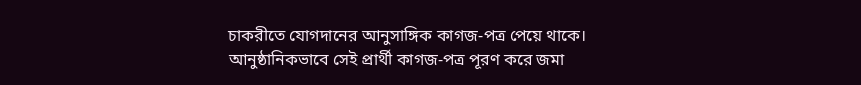চাকরীতে যোগদানের আনুসাঙ্গিক কাগজ-পত্র পেয়ে থাকে। আনুষ্ঠানিকভাবে সেই প্রার্থী কাগজ-পত্র পূরণ করে জমা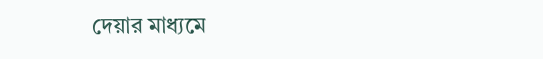দেয়ার মাধ্যমে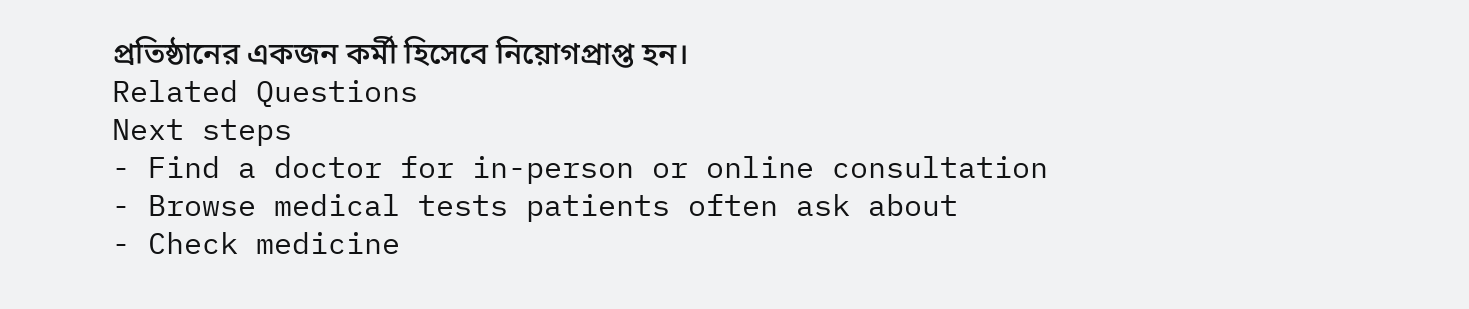প্রতিষ্ঠানের একজন কর্মী হিসেবে নিয়োগপ্রাপ্ত হন।
Related Questions
Next steps
- Find a doctor for in-person or online consultation
- Browse medical tests patients often ask about
- Check medicine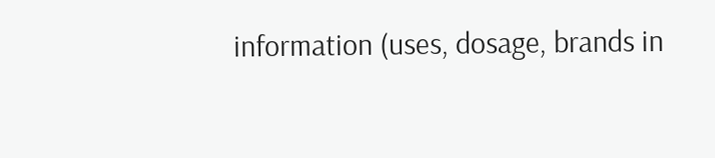information (uses, dosage, brands in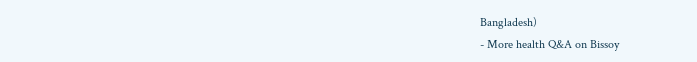Bangladesh)
- More health Q&A on Bissoy